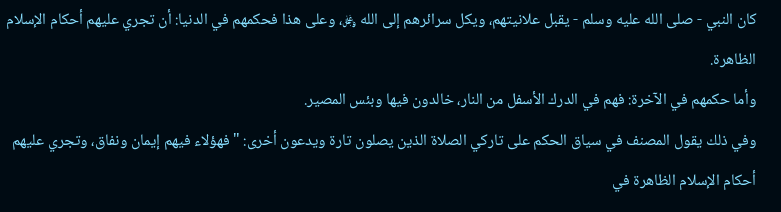كان النبي - صلى الله عليه وسلم - يقبل علانيتهم، ويكل سرائرهم إلى الله ﷿، وعلى هذا فحكمهم في الدنيا: أن تجري عليهم أحكام الإسلام الظاهرة.
وأما حكمهم في الآخرة: فهم في الدرك الأسفل من النار، خالدون فيها وبئس المصير.
وفي ذلك يقول المصنف في سياق الحكم على تاركي الصلاة الذين يصلون تارة ويدعون أخرى: "فهؤلاء فيهم إيمان ونفاق، وتجري عليهم أحكام الإسلام الظاهرة في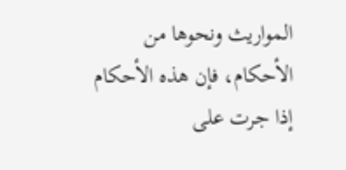المواريث ونحوها من الأحكام، فإن هذه الأحكام إذا جرت على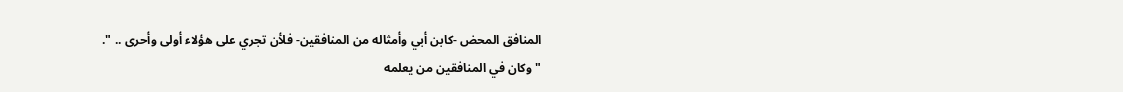المنافق المحض -كابن أبي وأمثاله من المنافقين- فلأن تجري على هؤلاء أولى وأحرى .. ".
"وكان في المنافقين من يعلمه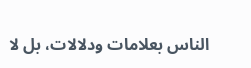الناس بعلامات ودلالات، بل لا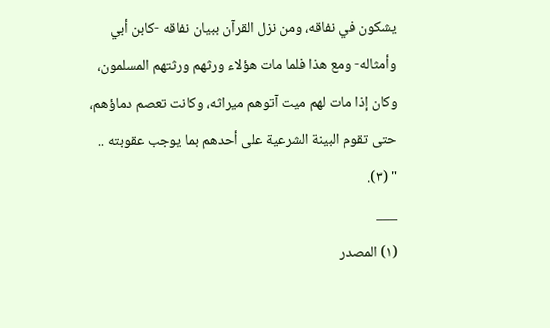يشكون في نفاقه، ومن نزل القرآن ببيان نفاقه -كابن أبي وأمثاله- ومع هذا فلما مات هؤلاء ورثهم ورثتهم المسلمون، وكان إذا مات لهم ميت آتوهم ميراثه، وكانت تعصم دماؤهم، حتى تقوم البينة الشرعية على أحدهم بما يوجب عقوبته .. " (٣).
___
(١) المصدر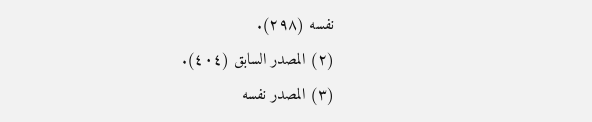نفسه (٢٩٨).
(٢) المصدر السابق (٤٠٤).
(٣) المصدر نفسه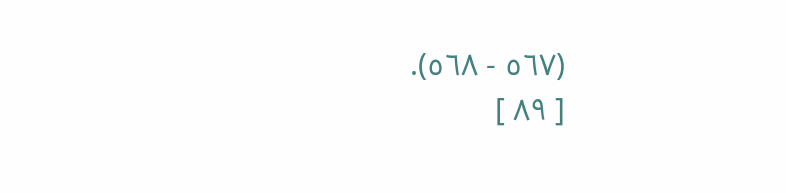(٥٦٧ - ٥٦٨).
[ ٨٩ ]